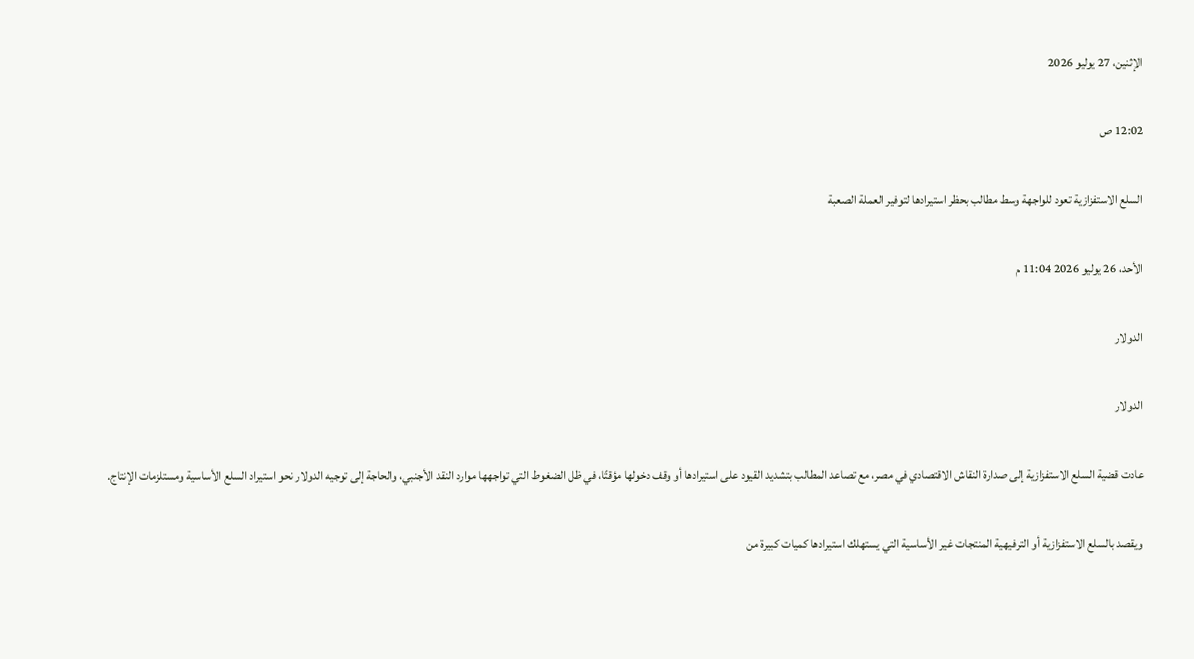الإثنين، 27 يوليو 2026

12:02 ص

السلع الاستفزازية تعود للواجهة وسط مطالب بحظر استيرادها لتوفير العملة الصعبة

الأحد، 26 يوليو 2026 11:04 م

الدولار

الدولار

عادت قضية السلع الاستفزازية إلى صدارة النقاش الاقتصادي في مصر، مع تصاعد المطالب بتشديد القيود على استيرادها أو وقف دخولها مؤقتًا، في ظل الضغوط التي تواجهها موارد النقد الأجنبي، والحاجة إلى توجيه الدولار نحو استيراد السلع الأساسية ومستلزمات الإنتاج.

ويقصد بالسلع الاستفزازية أو الترفيهية المنتجات غير الأساسية التي يستهلك استيرادها كميات كبيرة من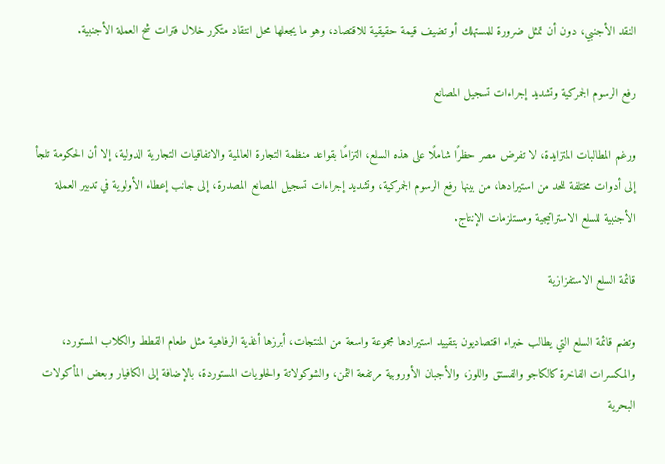النقد الأجنبي، دون أن تمثل ضرورة للمستهلك أو تضيف قيمة حقيقية للاقتصاد، وهو ما يجعلها محل انتقاد متكرر خلال فترات شح العملة الأجنبية.

رفع الرسوم الجمركية وتشديد إجراءات تسجيل المصانع

ورغم المطالبات المتزايدة، لا تفرض مصر حظرًا شاملًا على هذه السلع، التزامًا بقواعد منظمة التجارة العالمية والاتفاقيات التجارية الدولية، إلا أن الحكومة تلجأ إلى أدوات مختلفة للحد من استيرادها، من بينها رفع الرسوم الجمركية، وتشديد إجراءات تسجيل المصانع المصدرة، إلى جانب إعطاء الأولوية في تدبير العملة الأجنبية للسلع الاستراتيجية ومستلزمات الإنتاج.

قائمة السلع الاستفزازية

وتضم قائمة السلع التي يطالب خبراء اقتصاديون بتقييد استيرادها مجموعة واسعة من المنتجات، أبرزها أغذية الرفاهية مثل طعام القطط والكلاب المستورد، والمكسرات الفاخرة كالكاجو والفستق واللوز، والأجبان الأوروبية مرتفعة الثمن، والشوكولاتة والحلويات المستوردة، بالإضافة إلى الكافيار وبعض المأكولات البحرية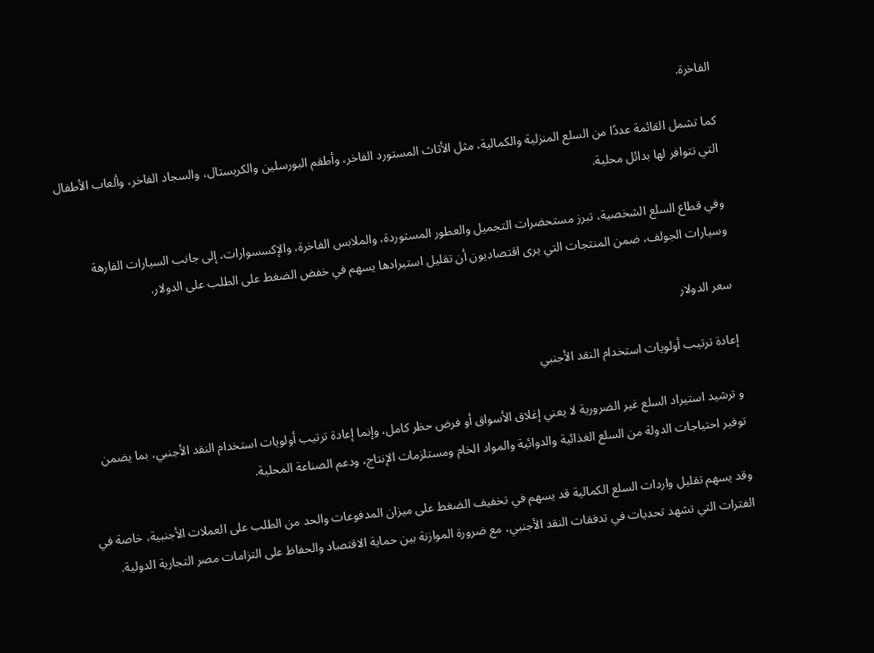الفاخرة.

كما تشمل القائمة عددًا من السلع المنزلية والكمالية، مثل الأثاث المستورد الفاخر، وأطقم البورسلين والكريستال، والسجاد الفاخر، وألعاب الأطفال التي تتوافر لها بدائل محلية.

وفي قطاع السلع الشخصية، تبرز مستحضرات التجميل والعطور المستوردة، والملابس الفاخرة، والإكسسوارات، إلى جانب السيارات الفارهة وسيارات الجولف، ضمن المنتجات التي يرى اقتصاديون أن تقليل استيرادها يسهم في خفض الضغط على الطلب على الدولار.

سعر الدولار

إعادة ترتيب أولويات استخدام النقد الأجنبي

و ترشيد استيراد السلع غير الضرورية لا يعني إغلاق الأسواق أو فرض حظر كامل، وإنما إعادة ترتيب أولويات استخدام النقد الأجنبي، بما يضمن توفير احتياجات الدولة من السلع الغذائية والدوائية والمواد الخام ومستلزمات الإنتاج، ودعم الصناعة المحلية.

وقد يسهم تقليل واردات السلع الكمالية قد يسهم في تخفيف الضغط على ميزان المدفوعات والحد من الطلب على العملات الأجنبية، خاصة في الفترات التي تشهد تحديات في تدفقات النقد الأجنبي، مع ضرورة الموازنة بين حماية الاقتصاد والحفاظ على التزامات مصر التجارية الدولية.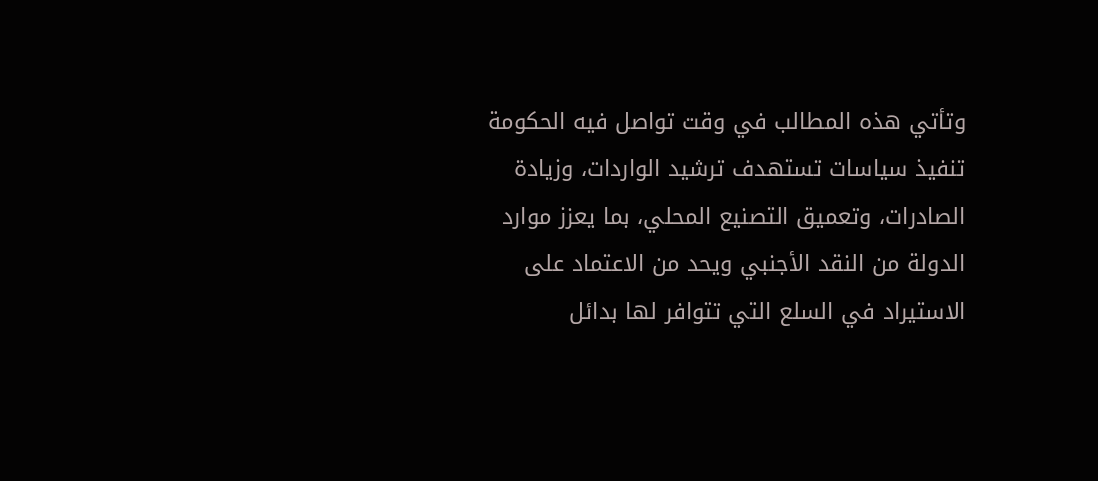وتأتي هذه المطالب في وقت تواصل فيه الحكومة تنفيذ سياسات تستهدف ترشيد الواردات، وزيادة الصادرات، وتعميق التصنيع المحلي، بما يعزز موارد الدولة من النقد الأجنبي ويحد من الاعتماد على الاستيراد في السلع التي تتوافر لها بدائل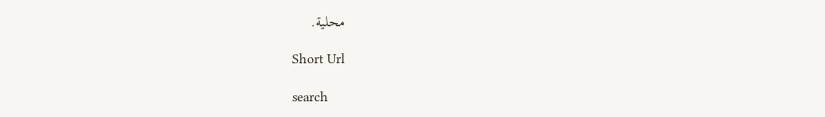محلية.

Short Url

search